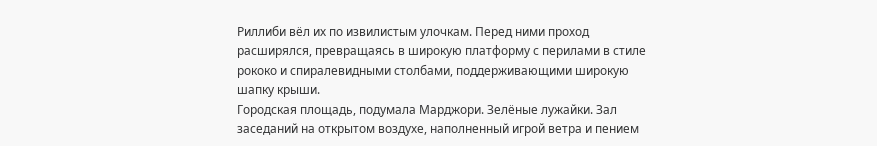Риллиби вёл их по извилистым улочкам. Перед ними проход расширялся, превращаясь в широкую платформу с перилами в стиле рококо и спиралевидными столбами, поддерживающими широкую шапку крыши.
Городская площадь, подумала Марджори. Зелёные лужайки. Зал заседаний на открытом воздухе, наполненный игрой ветра и пением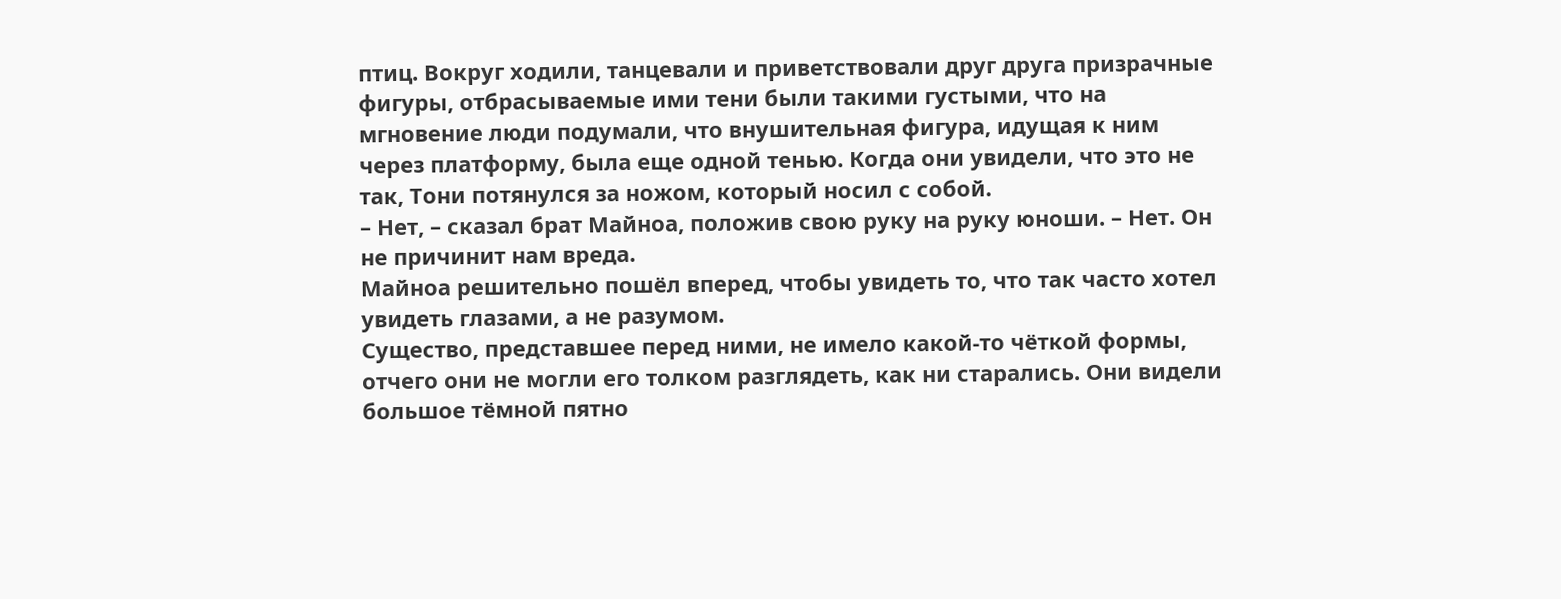птиц. Вокруг ходили, танцевали и приветствовали друг друга призрачные фигуры, отбрасываемые ими тени были такими густыми, что на мгновение люди подумали, что внушительная фигура, идущая к ним через платформу, была еще одной тенью. Когда они увидели, что это не так, Тони потянулся за ножом, который носил с собой.
– Нет, – сказал брат Майноа, положив свою руку на руку юноши. – Нет. Он не причинит нам вреда.
Майноа решительно пошёл вперед, чтобы увидеть то, что так часто хотел увидеть глазами, а не разумом.
Существо, представшее перед ними, не имело какой-то чёткой формы, отчего они не могли его толком разглядеть, как ни старались. Они видели большое тёмной пятно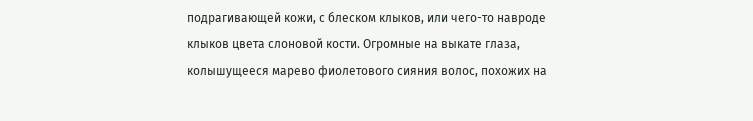подрагивающей кожи, с блеском клыков, или чего-то навроде клыков цвета слоновой кости. Огромные на выкате глаза, колышущееся марево фиолетового сияния волос, похожих на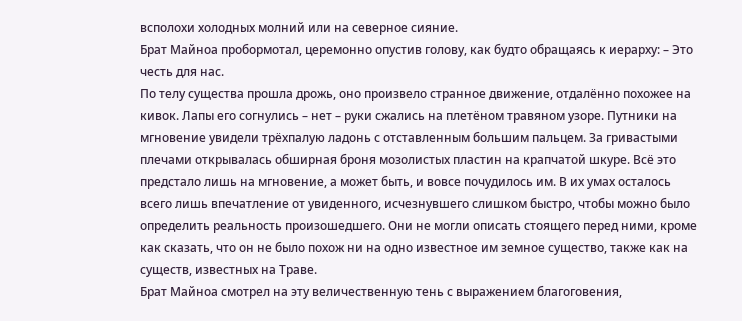всполохи холодных молний или на северное сияние.
Брат Майноа пробормотал, церемонно опустив голову, как будто обращаясь к иерарху: – Это честь для нас.
По телу существа прошла дрожь, оно произвело странное движение, отдалённо похожее на кивок. Лапы его согнулись – нет – руки сжались на плетёном травяном узоре. Путники на мгновение увидели трёхпалую ладонь с отставленным большим пальцем. За гривастыми плечами открывалась обширная броня мозолистых пластин на крапчатой шкуре. Всё это предстало лишь на мгновение, а может быть, и вовсе почудилось им. В их умах осталось всего лишь впечатление от увиденного, исчезнувшего слишком быстро, чтобы можно было определить реальность произошедшего. Они не могли описать стоящего перед ними, кроме как сказать, что он не было похож ни на одно известное им земное существо, также как на существ, известных на Траве.
Брат Майноа смотрел на эту величественную тень с выражением благоговения,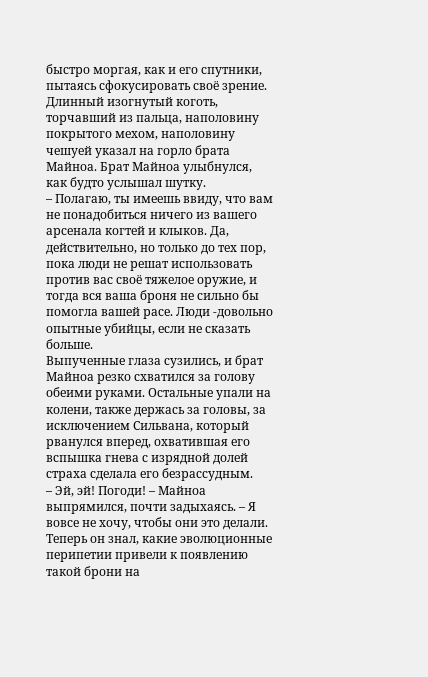быстро моргая, как и его спутники, пытаясь сфокусировать своё зрение.
Длинный изогнутый коготь, торчавший из пальца, наполовину покрытого мехом, наполовину чешуей указал на горло брата Майноа. Брат Майноа улыбнулся, как будто услышал шутку.
– Полагаю, ты имеешь ввиду, что вам не понадобиться ничего из вашего арсенала когтей и клыков. Да, действительно, но только до тех пор, пока люди не решат использовать против вас своё тяжелое оружие, и тогда вся ваша броня не сильно бы помогла вашей расе. Люди -довольно опытные убийцы, если не сказать больше.
Выпученные глаза сузились, и брат Майноа резко схватился за голову обеими руками. Остальные упали на колени, также держась за головы, за исключением Сильвана, который рванулся вперед, охватившая его вспышка гнева с изрядной долей страха сделала его безрассудным.
– Эй, эй! Погоди! – Майноа выпрямился, почти задыхаясь. – Я вовсе не хочу, чтобы они это делали.
Теперь он знал, какие эволюционные перипетии привели к появлению такой брони на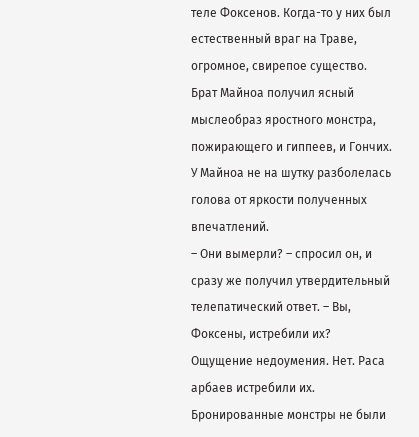теле Фоксенов. Когда-то у них был естественный враг на Траве, огромное, свирепое существо. Брат Майноа получил ясный мыслеобраз яростного монстра, пожирающего и гиппеев, и Гончих. У Майноа не на шутку разболелась голова от яркости полученных впечатлений.
– Они вымерли? – спросил он, и сразу же получил утвердительный телепатический ответ. – Вы, Фоксены, истребили их?
Ощущение недоумения. Нет. Раса арбаев истребили их. Бронированные монстры не были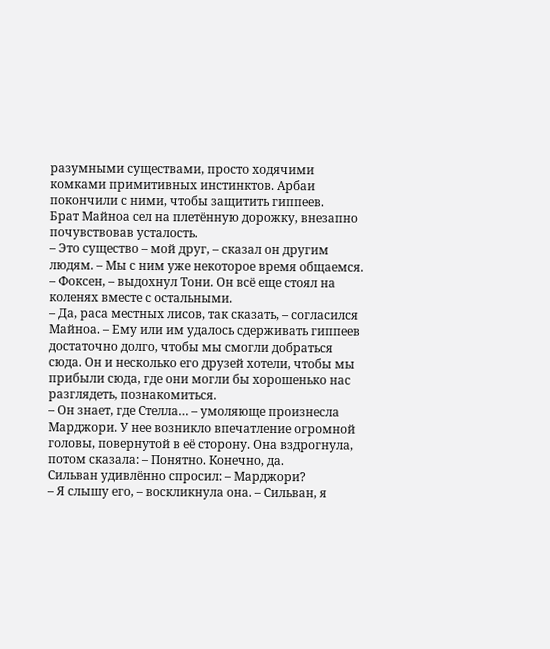разумными существами, просто ходячими комками примитивных инстинктов. Арбаи покончили с ними, чтобы защитить гиппеев.
Брат Майноа сел на плетённую дорожку, внезапно почувствовав усталость.
– Это существо – мой друг, – сказал он другим людям. – Мы с ним уже некоторое время общаемся.
– Фоксен, – выдохнул Тони. Он всё еще стоял на коленях вместе с остальными.
– Да, раса местных лисов, так сказать, – согласился Майноа. – Ему или им удалось сдерживать гиппеев достаточно долго, чтобы мы смогли добраться сюда. Он и несколько его друзей хотели, чтобы мы прибыли сюда, где они могли бы хорошенько нас разглядеть, познакомиться.
– Он знает, где Стелла… – умоляюще произнесла Марджори. У нее возникло впечатление огромной головы, повернутой в её сторону. Она вздрогнула, потом сказала: – Понятно. Конечно, да.
Сильван удивлённо спросил: – Марджори?
– Я слышу его, – воскликнула она. – Сильван, я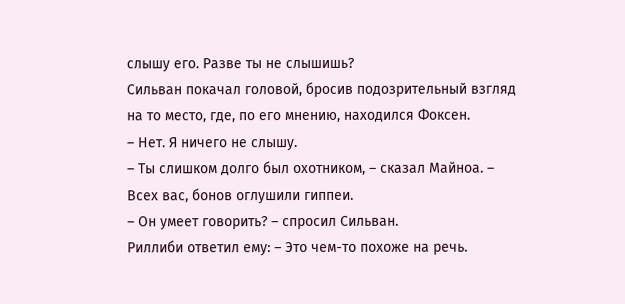слышу его. Разве ты не слышишь?
Сильван покачал головой, бросив подозрительный взгляд на то место, где, по его мнению, находился Фоксен.
– Нет. Я ничего не слышу.
– Ты слишком долго был охотником, – сказал Майноа. – Всех вас, бонов оглушили гиппеи.
– Он умеет говорить? – спросил Сильван.
Риллиби ответил ему: – Это чем-то похоже на речь.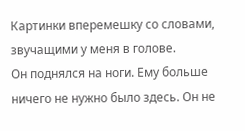Картинки вперемешку со словами, звучащими у меня в голове.
Он поднялся на ноги. Ему больше ничего не нужно было здесь. Он не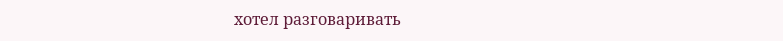хотел разговаривать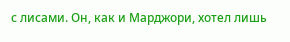с лисами. Он, как и Марджори, хотел лишь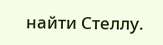найти Стеллу.